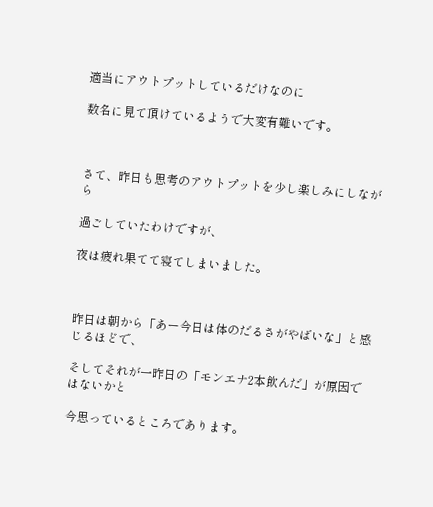適当にアウトプットしているだけなのに

数名に見て頂けているようで大変有難いです。



さて、昨日も思考のアウトプットを少し楽しみにしながら

過ごしていたわけですが、

夜は疲れ果てて寝てしまいました。



昨日は朝から「あー今日は体のだるさがやばいな」と感じるほどで、

そしてそれが一昨日の「モンエナ2本飲んだ」が原因ではないかと

今思っているところであります。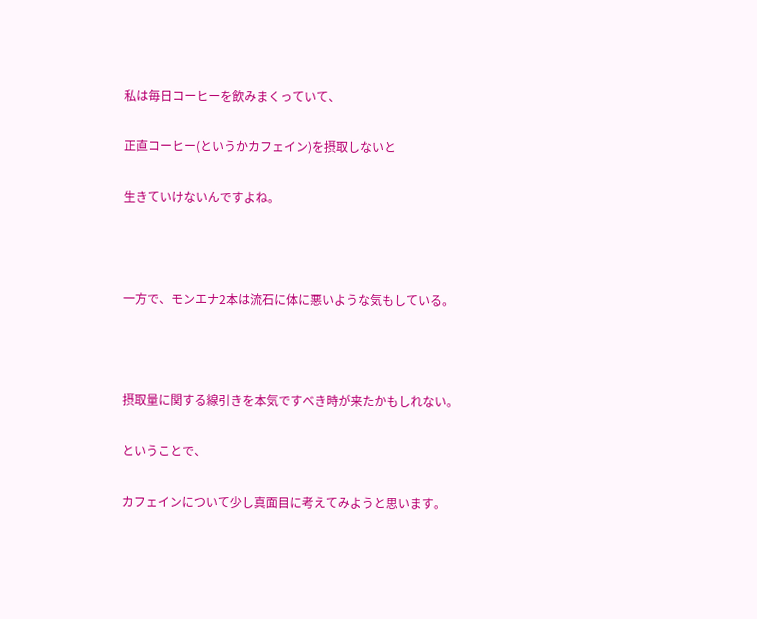私は毎日コーヒーを飲みまくっていて、

正直コーヒー(というかカフェイン)を摂取しないと

生きていけないんですよね。



一方で、モンエナ2本は流石に体に悪いような気もしている。



摂取量に関する線引きを本気ですべき時が来たかもしれない。

ということで、

カフェインについて少し真面目に考えてみようと思います。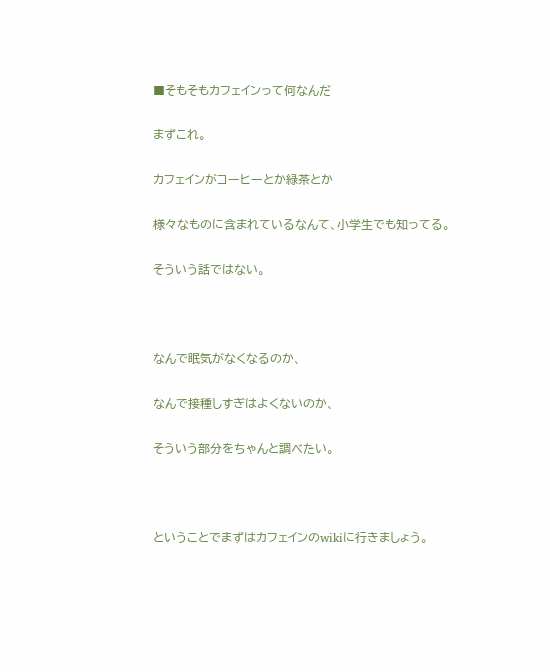■そもそもカフェインって何なんだ

まずこれ。

カフェインがコーヒーとか緑茶とか

様々なものに含まれているなんて、小学生でも知ってる。

そういう話ではない。



なんで眠気がなくなるのか、

なんで接種しすぎはよくないのか、

そういう部分をちゃんと調べたい。



ということでまずはカフェインのwikiに行きましょう。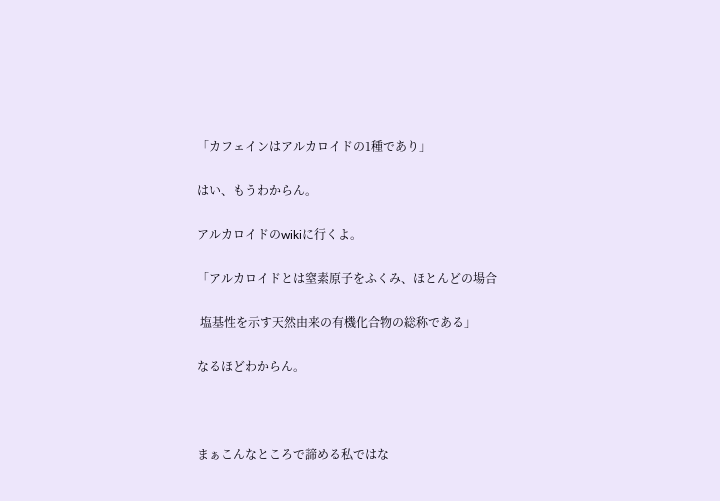「カフェインはアルカロイドの1種であり」

はい、もうわからん。

アルカロイドのwikiに行くよ。

「アルカロイドとは窒素原子をふくみ、ほとんどの場合

 塩基性を示す天然由来の有機化合物の総称である」

なるほどわからん。



まぁこんなところで諦める私ではな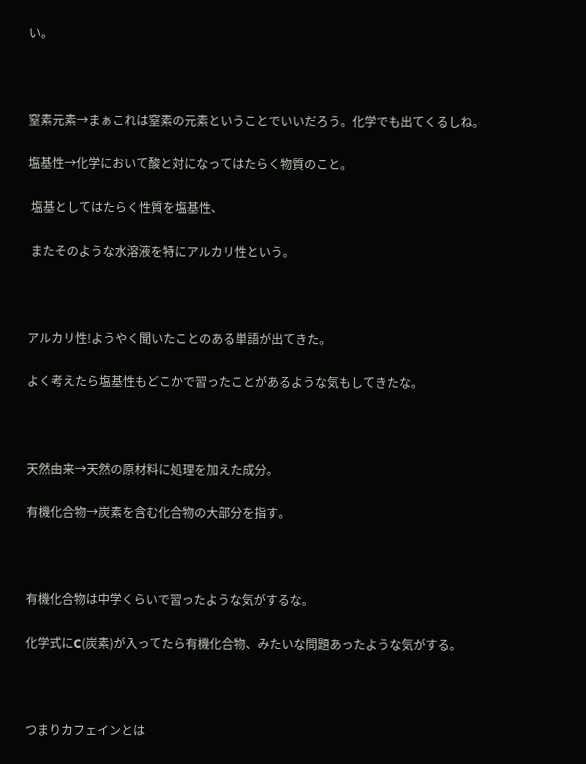い。



窒素元素→まぁこれは窒素の元素ということでいいだろう。化学でも出てくるしね。

塩基性→化学において酸と対になってはたらく物質のこと。

 塩基としてはたらく性質を塩基性、

 またそのような水溶液を特にアルカリ性という。



アルカリ性!ようやく聞いたことのある単語が出てきた。

よく考えたら塩基性もどこかで習ったことがあるような気もしてきたな。



天然由来→天然の原材料に処理を加えた成分。

有機化合物→炭素を含む化合物の大部分を指す。



有機化合物は中学くらいで習ったような気がするな。

化学式にC(炭素)が入ってたら有機化合物、みたいな問題あったような気がする。



つまりカフェインとは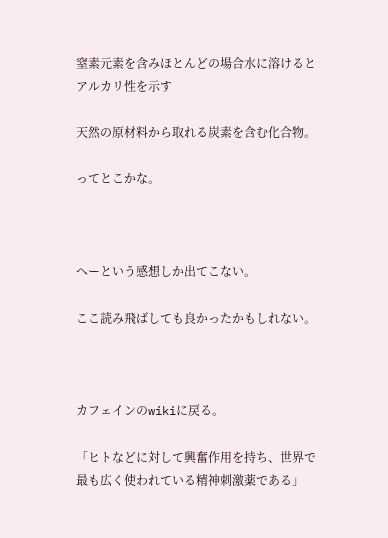窒素元素を含みほとんどの場合水に溶けるとアルカリ性を示す

天然の原材料から取れる炭素を含む化合物。

ってとこかな。



へーという感想しか出てこない。

ここ読み飛ばしても良かったかもしれない。



カフェインのwikiに戻る。

「ヒトなどに対して興奮作用を持ち、世界で最も広く使われている精神刺激薬である」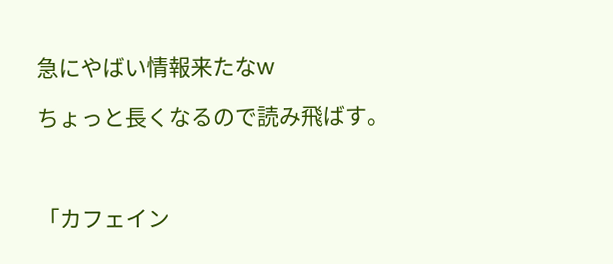急にやばい情報来たなw

ちょっと長くなるので読み飛ばす。



「カフェイン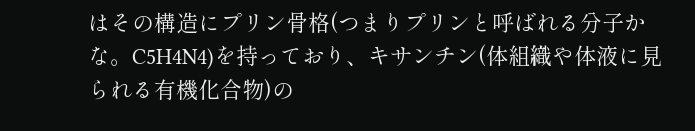はその構造にプリン骨格(つまりプリンと呼ばれる分子かな。C5H4N4)を持っており、キサンチン(体組織や体液に見られる有機化合物)の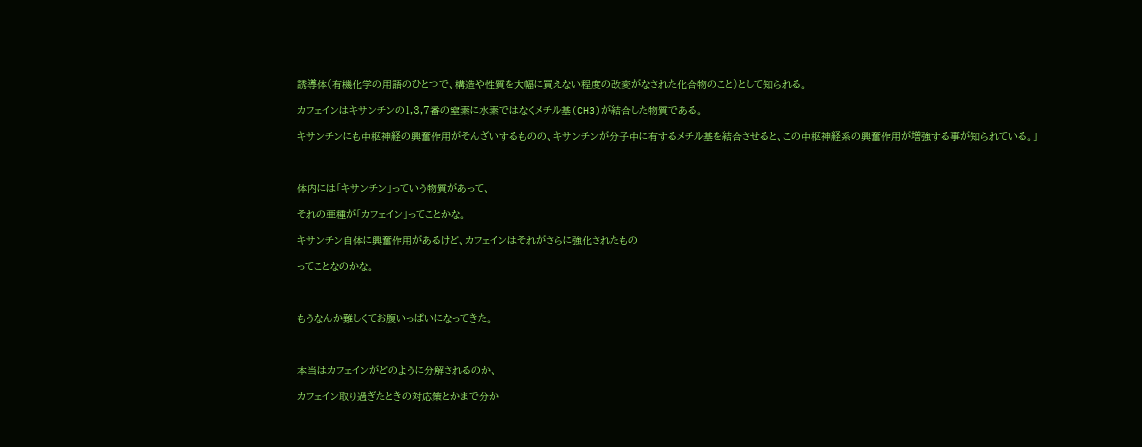誘導体(有機化学の用語のひとつで、構造や性質を大幅に買えない程度の改変がなされた化合物のこと)として知られる。

カフェインはキサンチンの1,3,7番の窒素に水素ではなくメチル基(CH3)が結合した物質である。

キサンチンにも中枢神経の興奮作用がそんざいするものの、キサンチンが分子中に有するメチル基を結合させると、この中枢神経系の興奮作用が増強する事が知られている。」



体内には「キサンチン」っていう物質があって、

それの亜種が「カフェイン」ってことかな。

キサンチン自体に興奮作用があるけど、カフェインはそれがさらに強化されたもの

ってことなのかな。



もうなんか難しくてお腹いっぱいになってきた。



本当はカフェインがどのように分解されるのか、

カフェイン取り過ぎたときの対応策とかまで分か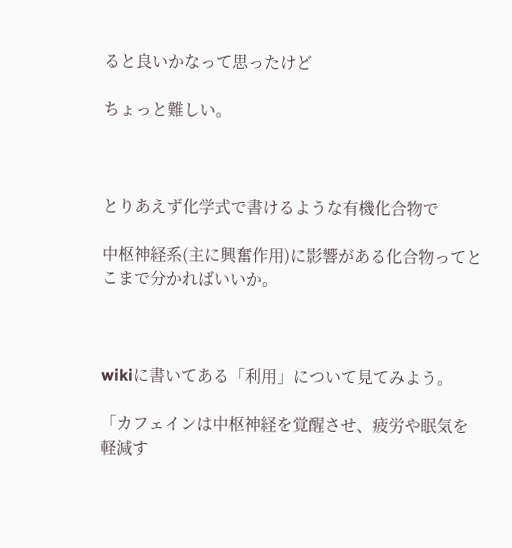ると良いかなって思ったけど

ちょっと難しい。



とりあえず化学式で書けるような有機化合物で

中枢神経系(主に興奮作用)に影響がある化合物ってとこまで分かればいいか。



wikiに書いてある「利用」について見てみよう。

「カフェインは中枢神経を覚醒させ、疲労や眠気を軽減す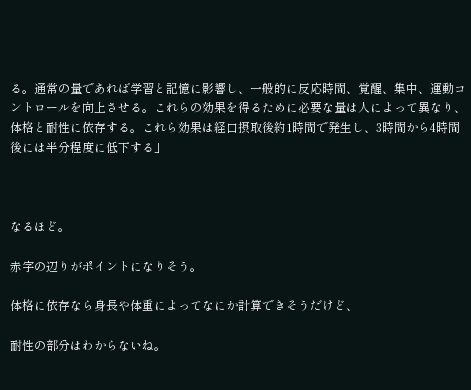る。通常の量であれば学習と記憶に影響し、一般的に反応時間、覚醒、集中、運動コントロールを向上させる。これらの効果を得るために必要な量は人によって異なり、体格と耐性に依存する。これら効果は経口摂取後約1時間で発生し、3時間から4時間後には半分程度に低下する」



なるほど。

赤字の辺りがポイントになりそう。

体格に依存なら身長や体重によってなにか計算できそうだけど、

耐性の部分はわからないね。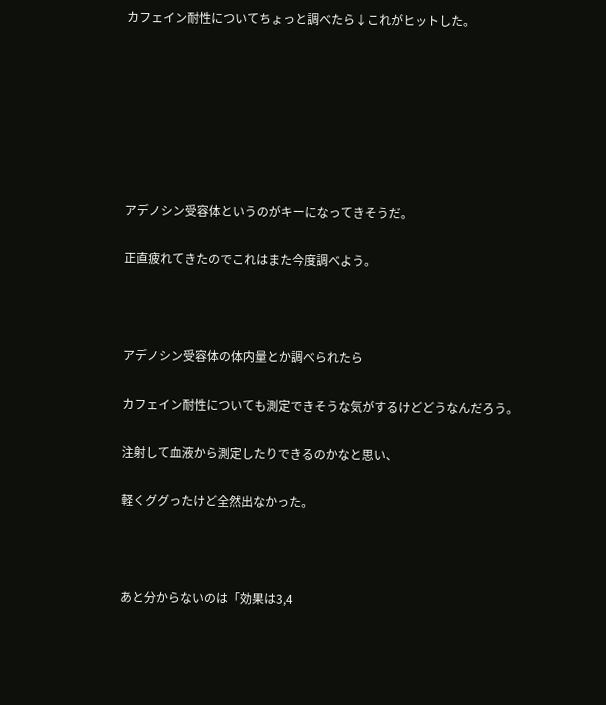カフェイン耐性についてちょっと調べたら↓これがヒットした。







アデノシン受容体というのがキーになってきそうだ。

正直疲れてきたのでこれはまた今度調べよう。



アデノシン受容体の体内量とか調べられたら

カフェイン耐性についても測定できそうな気がするけどどうなんだろう。

注射して血液から測定したりできるのかなと思い、

軽くググったけど全然出なかった。



あと分からないのは「効果は3,4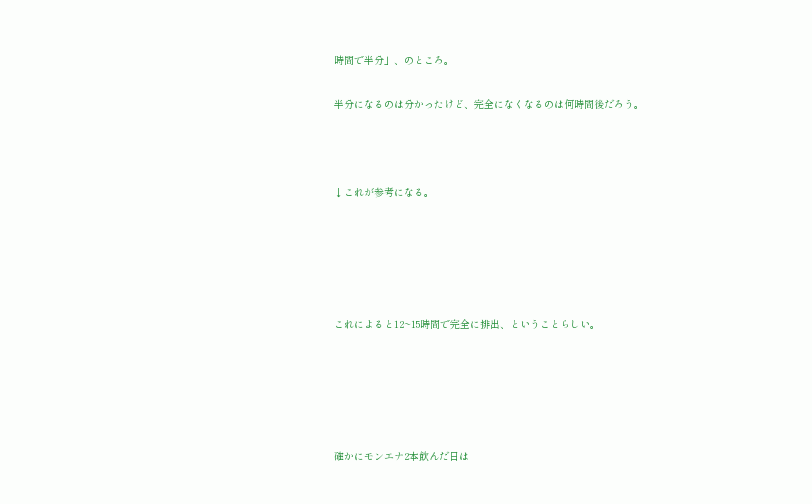時間で半分」、のところ。

半分になるのは分かったけど、完全になくなるのは何時間後だろう。



↓これが参考になる。





これによると12~15時間で完全に排出、ということらしい。





確かにモンエナ2本飲んだ日は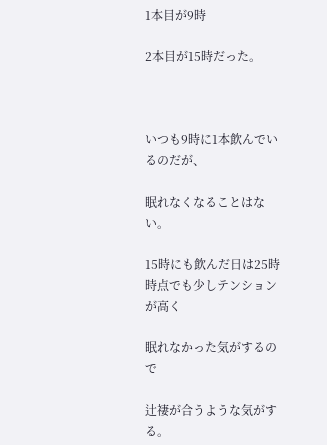1本目が9時

2本目が15時だった。



いつも9時に1本飲んでいるのだが、

眠れなくなることはない。

15時にも飲んだ日は25時時点でも少しテンションが高く

眠れなかった気がするので

辻褄が合うような気がする。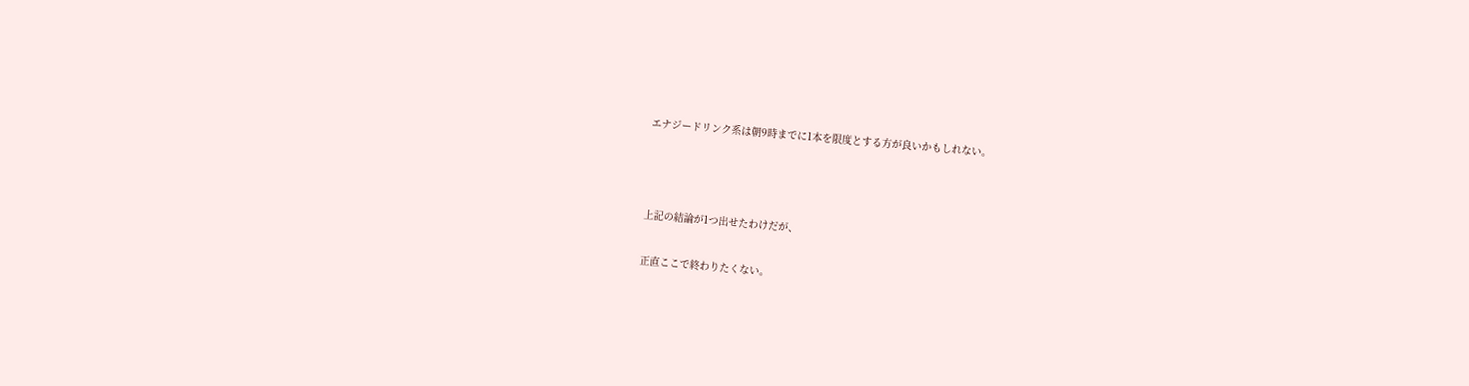エナジードリンク系は朝9時までに1本を限度とする方が良いかもしれない。



上記の結論が1つ出せたわけだが、

正直ここで終わりたくない。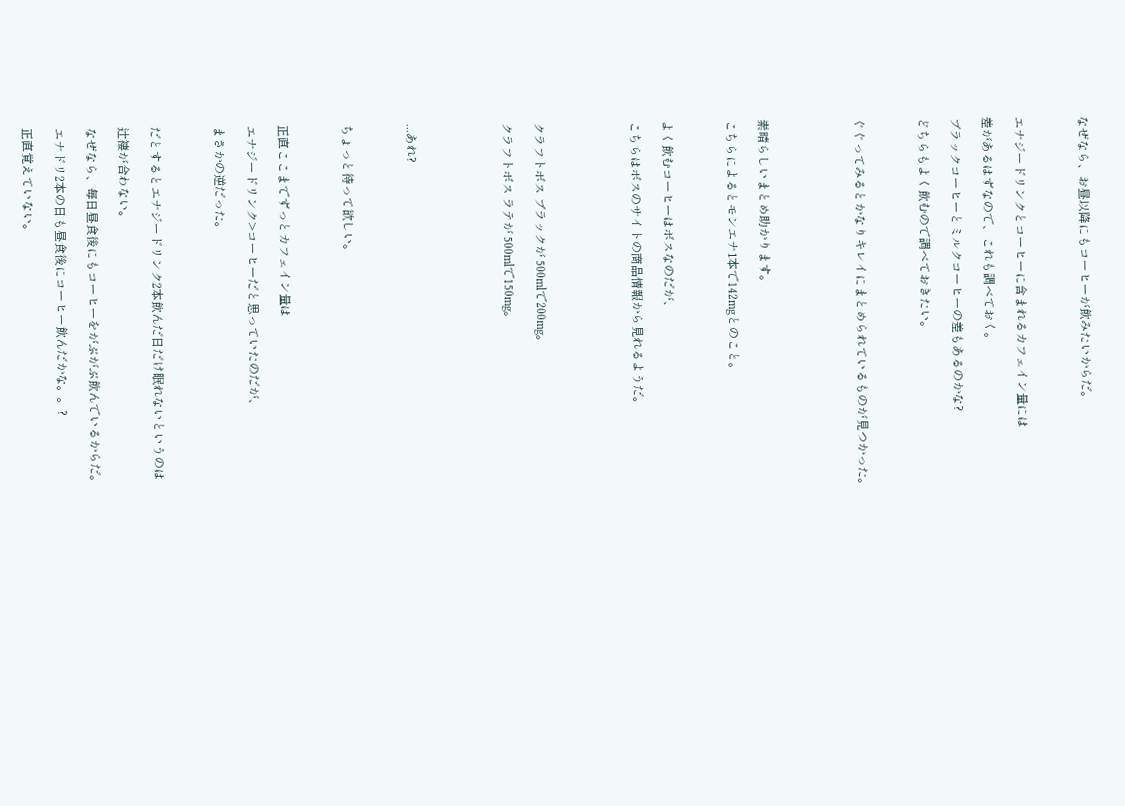なぜなら、お昼以降にもコーヒーが飲みたいからだ。



エナジードリンクとコーヒーに含まれるカフェイン量には

差があるはずなので、これも調べておく。

ブラックコーヒーとミルクコーヒーの差もあるのかな?

どちらもよく飲むので調べておきたい。



ぐぐってみるとかなりキレイにまとめられているものが見つかった。





素晴らしいまとめ助かります。

こちらによるとモンエナ1本で142mgとのこと。



よく飲むコーヒーはボスなのだが、

こちらはボスのサイトの商品情報から見れるようだ。





クラフトボス ブラックが 500mlで200mg。

クラフトボス ラテが 500mlで150mg。





...あれ?



ちょっと待って欲しい。



正直ここまでずっとカフェイン量は

エナジードリンク>コーヒーだと思っていたのだが、

まさかの逆だった。



だとするとエナジードリンク2本飲んだ日だけ眠れないというのは

辻褄が合わない。

なぜなら、毎日昼食後にもコーヒーをがぶがぶ飲んでいるからだ。

エナドリ2本の日も昼食後にコーヒー飲んだかな。。?

正直覚えていない。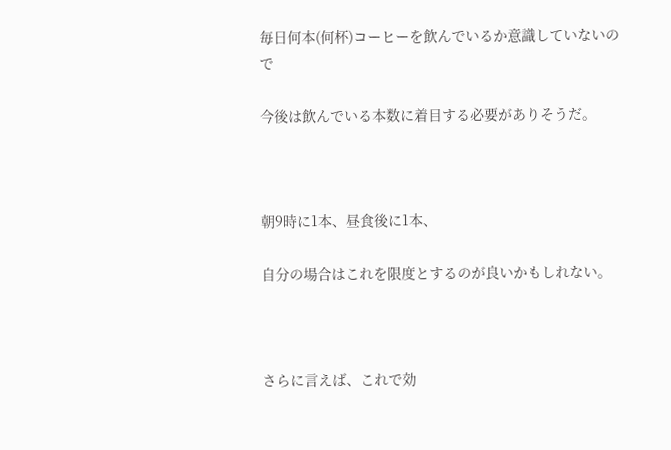毎日何本(何杯)コーヒーを飲んでいるか意識していないので

今後は飲んでいる本数に着目する必要がありそうだ。



朝9時に1本、昼食後に1本、

自分の場合はこれを限度とするのが良いかもしれない。



さらに言えば、これで効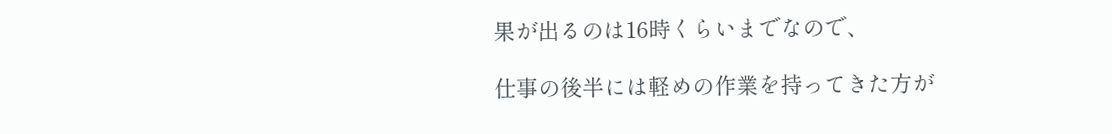果が出るのは16時くらいまでなので、

仕事の後半には軽めの作業を持ってきた方が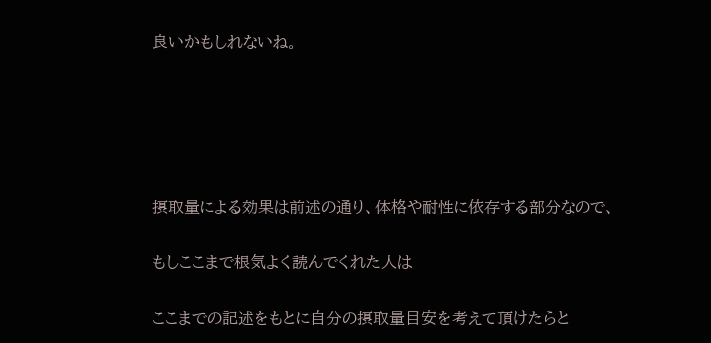良いかもしれないね。





摂取量による効果は前述の通り、体格や耐性に依存する部分なので、

もしここまで根気よく読んでくれた人は

ここまでの記述をもとに自分の摂取量目安を考えて頂けたらと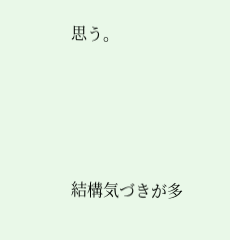思う。





結構気づきが多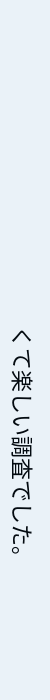くて楽しい調査でした。